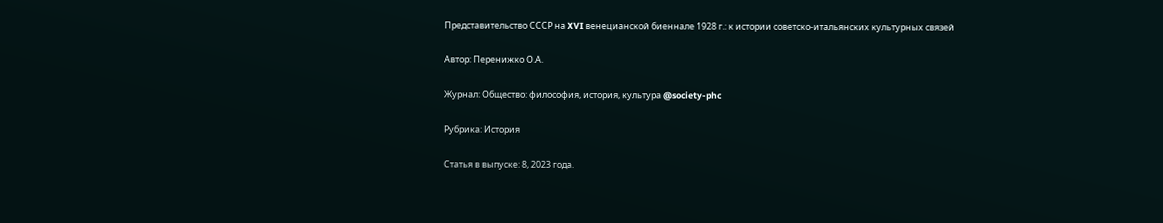Представительство СССР на XVI венецианской биеннале 1928 г.: к истории советско-итальянских культурных связей

Автор: Перенижко О.А.

Журнал: Общество: философия, история, культура @society-phc

Рубрика: История

Статья в выпуске: 8, 2023 года.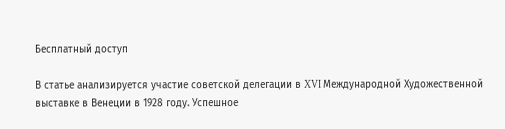Бесплатный доступ

В статье анализируется участие советской делегации в XVI Международной Художественной выставке в Венеции в 1928 году. Успешное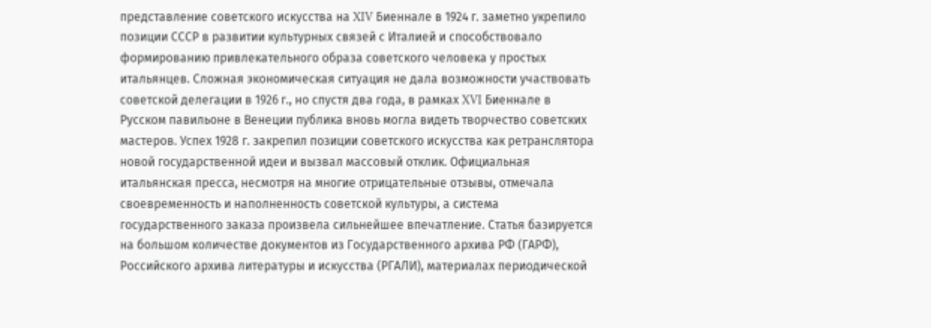представление советского искусства на XIV Биеннале в 1924 г. заметно укрепило позиции СССР в развитии культурных связей с Италией и способствовало формированию привлекательного образа советского человека у простых итальянцев. Сложная экономическая ситуация не дала возможности участвовать советской делегации в 1926 г., но спустя два года, в рамках XVI Биеннале в Русском павильоне в Венеции публика вновь могла видеть творчество советских мастеров. Успех 1928 г. закрепил позиции советского искусства как ретранслятора новой государственной идеи и вызвал массовый отклик. Официальная итальянская пресса, несмотря на многие отрицательные отзывы, отмечала своевременность и наполненность советской культуры, а система государственного заказа произвела сильнейшее впечатление. Статья базируется на большом количестве документов из Государственного архива РФ (ГАРФ), Российского архива литературы и искусства (РГАЛИ), материалах периодической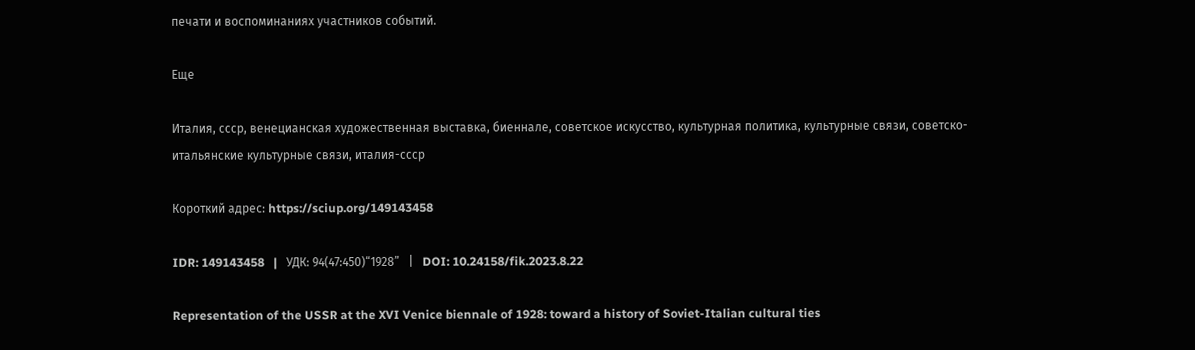печати и воспоминаниях участников событий.

Еще

Италия, ссср, венецианская художественная выставка, биеннале, советское искусство, культурная политика, культурные связи, советско-итальянские культурные связи, италия-ссср

Короткий адрес: https://sciup.org/149143458

IDR: 149143458   |   УДК: 94(47:450)“1928”   |   DOI: 10.24158/fik.2023.8.22

Representation of the USSR at the XVI Venice biennale of 1928: toward a history of Soviet-Italian cultural ties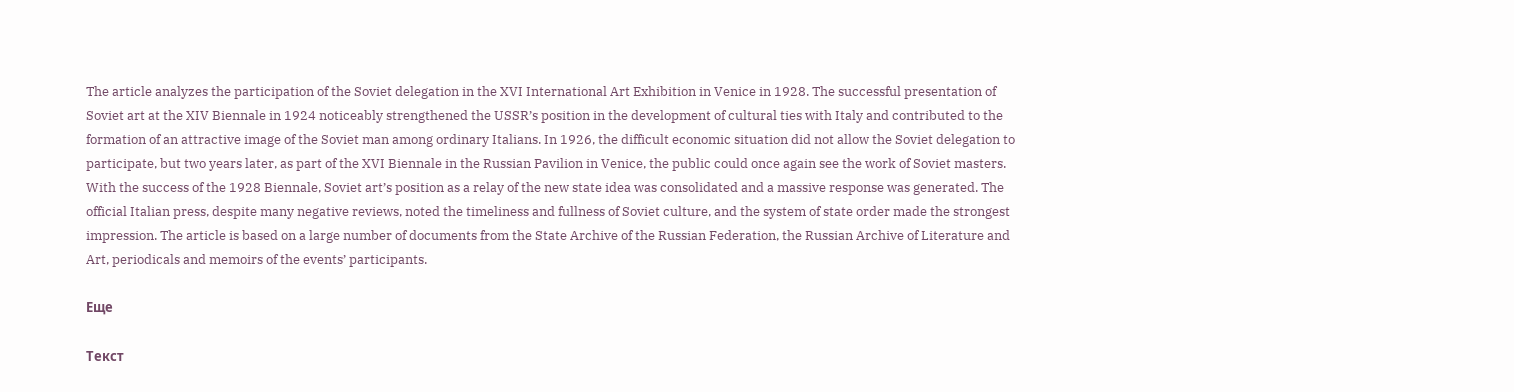The article analyzes the participation of the Soviet delegation in the XVI International Art Exhibition in Venice in 1928. The successful presentation of Soviet art at the XIV Biennale in 1924 noticeably strengthened the USSR’s position in the development of cultural ties with Italy and contributed to the formation of an attractive image of the Soviet man among ordinary Italians. In 1926, the difficult economic situation did not allow the Soviet delegation to participate, but two years later, as part of the XVI Biennale in the Russian Pavilion in Venice, the public could once again see the work of Soviet masters. With the success of the 1928 Biennale, Soviet art’s position as a relay of the new state idea was consolidated and a massive response was generated. The official Italian press, despite many negative reviews, noted the timeliness and fullness of Soviet culture, and the system of state order made the strongest impression. The article is based on a large number of documents from the State Archive of the Russian Federation, the Russian Archive of Literature and Art, periodicals and memoirs of the events’ participants.

Еще

Текст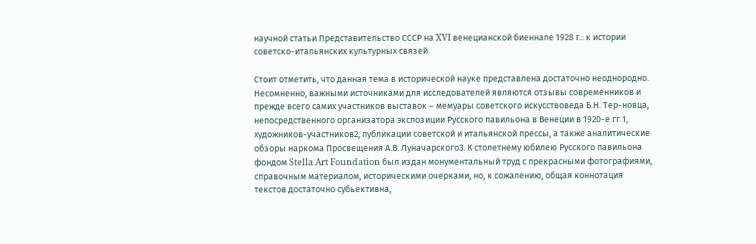научной статьи Представительство СССР на XVI венецианской биеннале 1928 г.: к истории советско-итальянских культурных связей

Стоит отметить, что данная тема в исторической науке представлена достаточно неоднородно. Несомненно, важными источниками для исследователей являются отзывы современников и прежде всего самих участников выставок – мемуары советского искусствоведа Б.Н. Тер-новца, непосредственного организатора экспозиции Русского павильона в Венеции в 1920-е гг.1, художников-участников2, публикации советской и итальянской прессы, а также аналитические обзоры наркома Просвещения А.В. Луначарского3. К столетнему юбилею Русского павильона фондом Stella Art Foundation был издан монументальный труд с прекрасными фотографиями, справочным материалом, историческими очерками, но, к сожалению, общая коннотация текстов достаточно субьективна,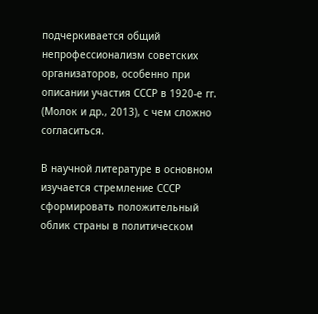подчеркивается общий непрофессионализм советских организаторов, особенно при описании участия СССР в 1920-е гг. (Молок и др., 2013), с чем сложно согласиться.

В научной литературе в основном изучается стремление СССР сформировать положительный облик страны в политическом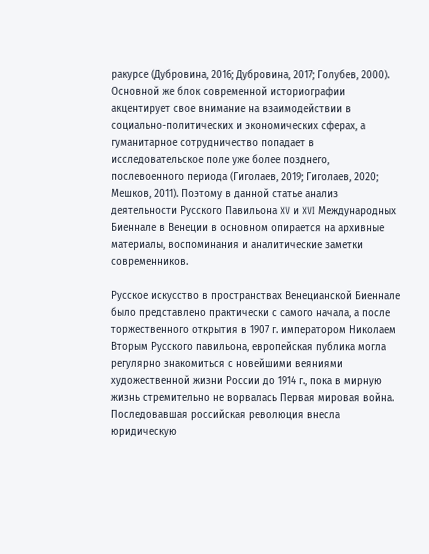ракурсе (Дубровина, 2016; Дубровина, 2017; Голубев, 2000). Основной же блок современной историографии акцентирует свое внимание на взаимодействии в социально-политических и экономических сферах, а гуманитарное сотрудничество попадает в исследовательское поле уже более позднего, послевоенного периода (Гиголаев, 2019; Гиголаев, 2020; Мешков, 2011). Поэтому в данной статье анализ деятельности Русского Павильона XV и XVI Международных Биеннале в Венеции в основном опирается на архивные материалы, воспоминания и аналитические заметки современников.

Русское искусство в пространствах Венецианской Биеннале было представлено практически с самого начала, а после торжественного открытия в 1907 г. императором Николаем Вторым Русского павильона, европейская публика могла регулярно знакомиться с новейшими веяниями художественной жизни России до 1914 г., пока в мирную жизнь стремительно не ворвалась Первая мировая война. Последовавшая российская революция внесла юридическую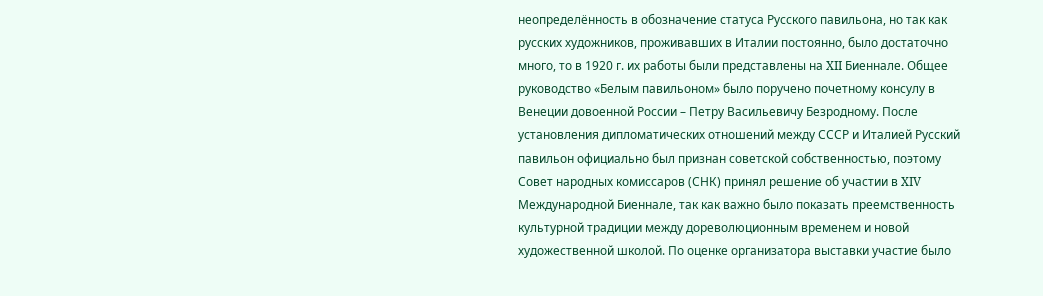неопределённость в обозначение статуса Русского павильона, но так как русских художников, проживавших в Италии постоянно, было достаточно много, то в 1920 г. их работы были представлены на XII Биеннале. Общее руководство «Белым павильоном» было поручено почетному консулу в Венеции довоенной России – Петру Васильевичу Безродному. После установления дипломатических отношений между СССР и Италией Русский павильон официально был признан советской собственностью, поэтому Совет народных комиссаров (СНК) принял решение об участии в XIV Международной Биеннале, так как важно было показать преемственность культурной традиции между дореволюционным временем и новой художественной школой. По оценке организатора выставки участие было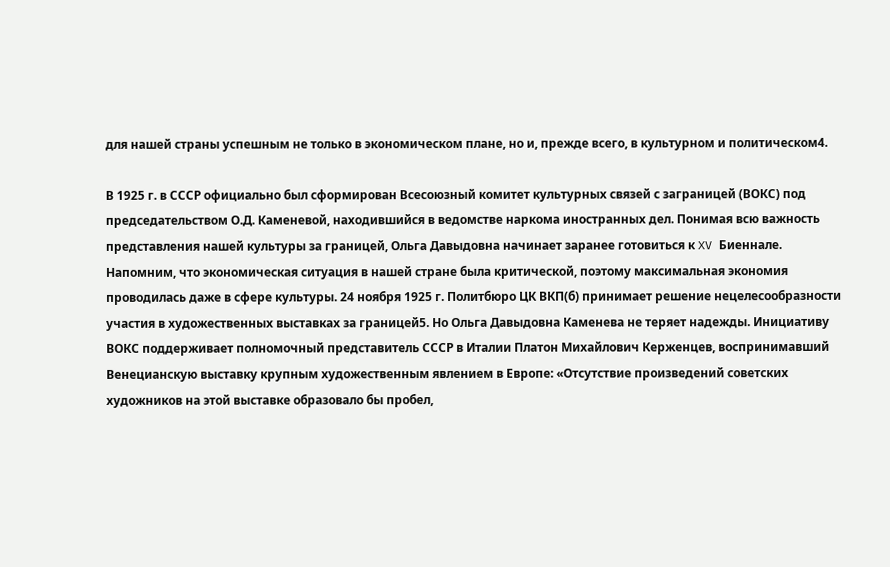для нашей страны успешным не только в экономическом плане, но и, прежде всего, в культурном и политическом4.

В 1925 г. в СССР официально был сформирован Всесоюзный комитет культурных связей с заграницей (ВОКС) под председательством О.Д. Каменевой, находившийся в ведомстве наркома иностранных дел. Понимая всю важность представления нашей культуры за границей, Ольга Давыдовна начинает заранее готовиться к XV Биеннале. Напомним, что экономическая ситуация в нашей стране была критической, поэтому максимальная экономия проводилась даже в сфере культуры. 24 ноября 1925 г. Политбюро ЦК ВКП(б) принимает решение нецелесообразности участия в художественных выставках за границей5. Но Ольга Давыдовна Каменева не теряет надежды. Инициативу ВОКС поддерживает полномочный представитель СССР в Италии Платон Михайлович Керженцев, воспринимавший Венецианскую выставку крупным художественным явлением в Европе: «Отсутствие произведений советских художников на этой выставке образовало бы пробел,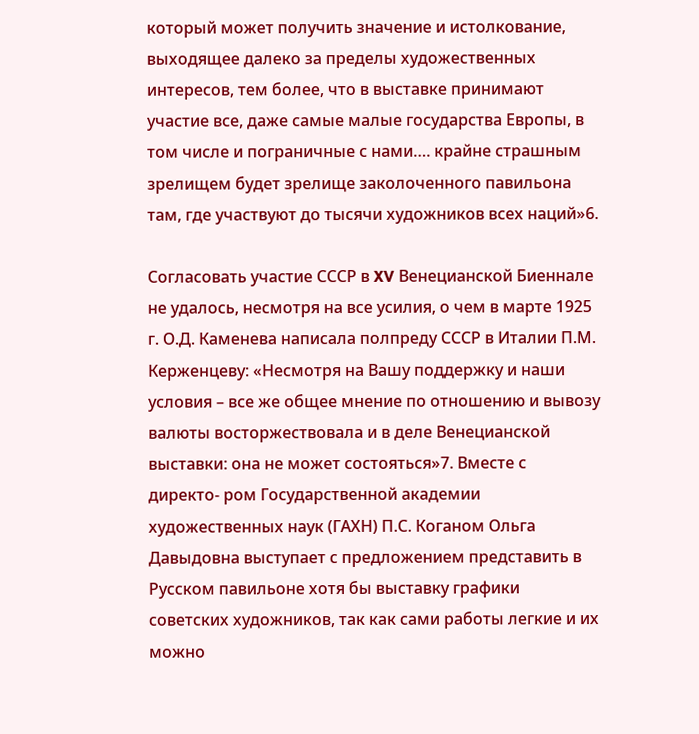который может получить значение и истолкование, выходящее далеко за пределы художественных интересов, тем более, что в выставке принимают участие все, даже самые малые государства Европы, в том числе и пограничные с нами…. крайне страшным зрелищем будет зрелище заколоченного павильона там, где участвуют до тысячи художников всех наций»6.

Согласовать участие СССР в XV Венецианской Биеннале не удалось, несмотря на все усилия, о чем в марте 1925 г. О.Д. Каменева написала полпреду СССР в Италии П.М. Керженцеву: «Несмотря на Вашу поддержку и наши условия – все же общее мнение по отношению и вывозу валюты восторжествовала и в деле Венецианской выставки: она не может состояться»7. Вместе с директо- ром Государственной академии художественных наук (ГАХН) П.С. Коганом Ольга Давыдовна выступает с предложением представить в Русском павильоне хотя бы выставку графики советских художников, так как сами работы легкие и их можно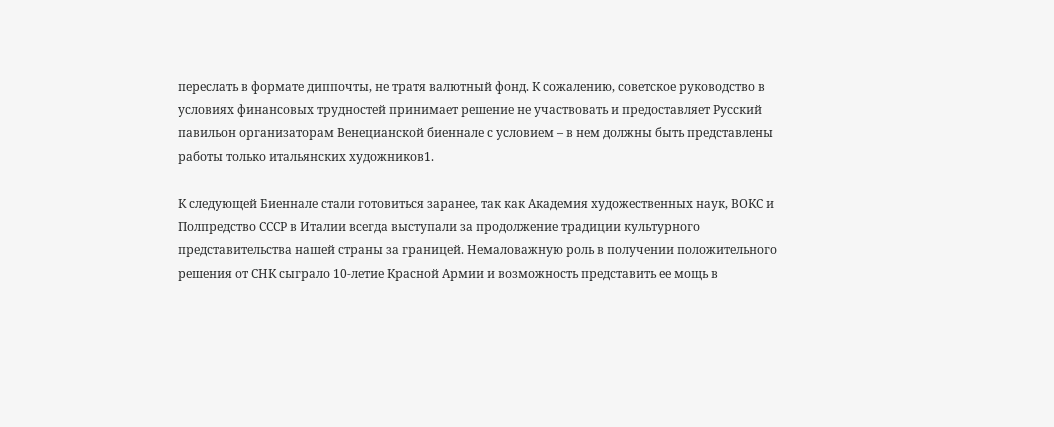переслать в формате диппочты, не тратя валютный фонд. К сожалению, советское руководство в условиях финансовых трудностей принимает решение не участвовать и предоставляет Русский павильон организаторам Венецианской биеннале с условием – в нем должны быть представлены работы только итальянских художников1.

К следующей Биеннале стали готовиться заранее, так как Академия художественных наук, ВОКС и Полпредство СССР в Италии всегда выступали за продолжение традиции культурного представительства нашей страны за границей. Немаловажную роль в получении положительного решения от СНК сыграло 10-летие Красной Армии и возможность представить ее мощь в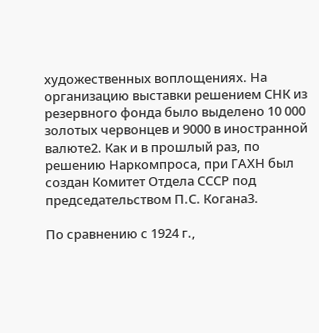художественных воплощениях. На организацию выставки решением СНК из резервного фонда было выделено 10 000 золотых червонцев и 9000 в иностранной валюте2. Как и в прошлый раз, по решению Наркомпроса, при ГАХН был создан Комитет Отдела СССР под председательством П.С. Когана3.

По сравнению с 1924 г.,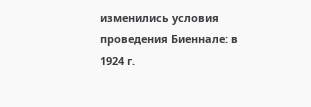изменились условия проведения Биеннале: в 1924 г.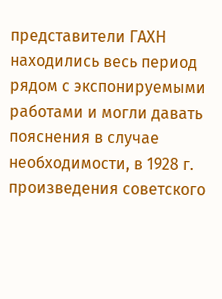представители ГАХН находились весь период рядом с экспонируемыми работами и могли давать пояснения в случае необходимости, в 1928 г. произведения советского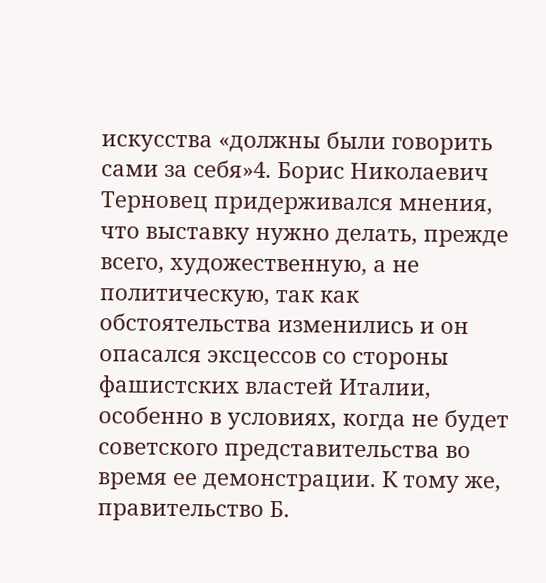искусства «должны были говорить сами за себя»4. Борис Николаевич Терновец придерживался мнения, что выставку нужно делать, прежде всего, художественную, а не политическую, так как обстоятельства изменились и он опасался эксцессов со стороны фашистских властей Италии, особенно в условиях, когда не будет советского представительства во время ее демонстрации. К тому же, правительство Б.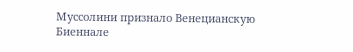Муссолини признало Венецианскую Биеннале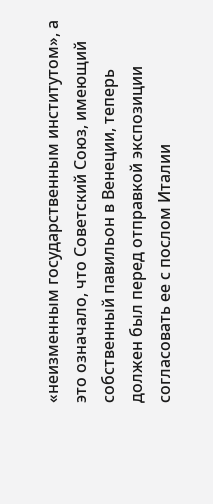«неизменным государственным институтом», а это означало, что Советский Союз, имеющий собственный павильон в Венеции, теперь должен был перед отправкой экспозиции согласовать ее с послом Италии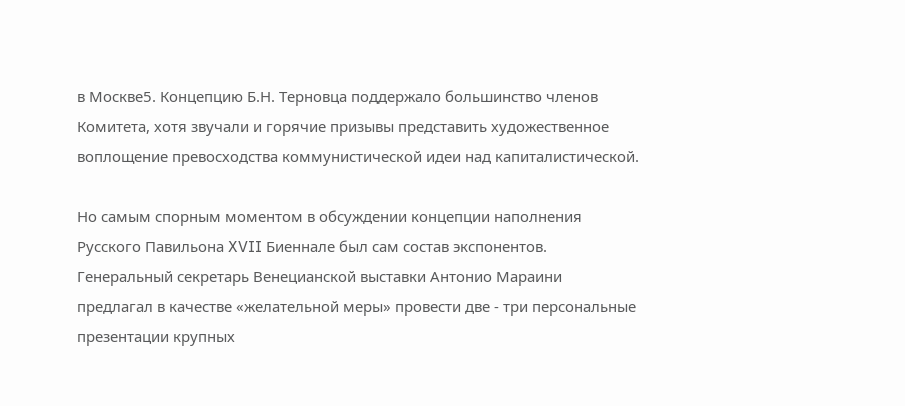в Москве5. Концепцию Б.Н. Терновца поддержало большинство членов Комитета, хотя звучали и горячие призывы представить художественное воплощение превосходства коммунистической идеи над капиталистической.

Но самым спорным моментом в обсуждении концепции наполнения Русского Павильона XVII Биеннале был сам состав экспонентов. Генеральный секретарь Венецианской выставки Антонио Мараини предлагал в качестве «желательной меры» провести две - три персональные презентации крупных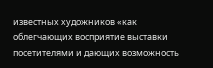известных художников «как облегчающих восприятие выставки посетителями и дающих возможность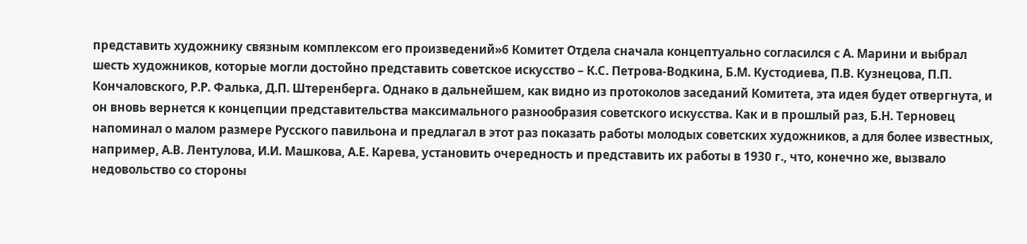представить художнику связным комплексом его произведений»6 Комитет Отдела сначала концептуально согласился с А. Марини и выбрал шесть художников, которые могли достойно представить советское искусство – К.С. Петрова-Водкина, Б.М. Кустодиева, П.В. Кузнецова, П.П. Кончаловского, Р.Р. Фалька, Д.П. Штеренберга. Однако в дальнейшем, как видно из протоколов заседаний Комитета, эта идея будет отвергнута, и он вновь вернется к концепции представительства максимального разнообразия советского искусства. Как и в прошлый раз, Б.Н. Терновец напоминал о малом размере Русского павильона и предлагал в этот раз показать работы молодых советских художников, а для более известных, например, А.В. Лентулова, И.И. Машкова, А.Е. Карева, установить очередность и представить их работы в 1930 г., что, конечно же, вызвало недовольство со стороны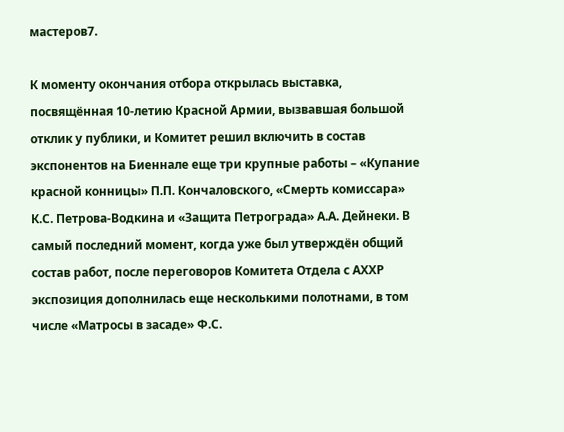мастеров7.

К моменту окончания отбора открылась выставка, посвящённая 10-летию Красной Армии, вызвавшая большой отклик у публики, и Комитет решил включить в состав экспонентов на Биеннале еще три крупные работы – «Купание красной конницы» П.П. Кончаловского, «Смерть комиссара» К.С. Петрова-Водкина и «Защита Петрограда» А.А. Дейнеки. В самый последний момент, когда уже был утверждён общий состав работ, после переговоров Комитета Отдела с АХХР экспозиция дополнилась еще несколькими полотнами, в том числе «Матросы в засаде» Ф.С.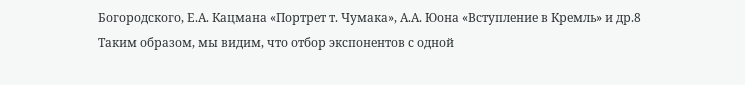Богородского, Е.А. Кацмана «Портрет т. Чумака», А.А. Юона «Вступление в Кремль» и др.8 Таким образом, мы видим, что отбор экспонентов с одной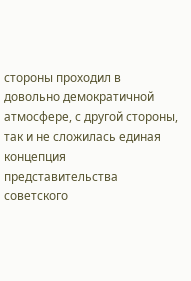стороны проходил в довольно демократичной атмосфере, с другой стороны, так и не сложилась единая концепция представительства советского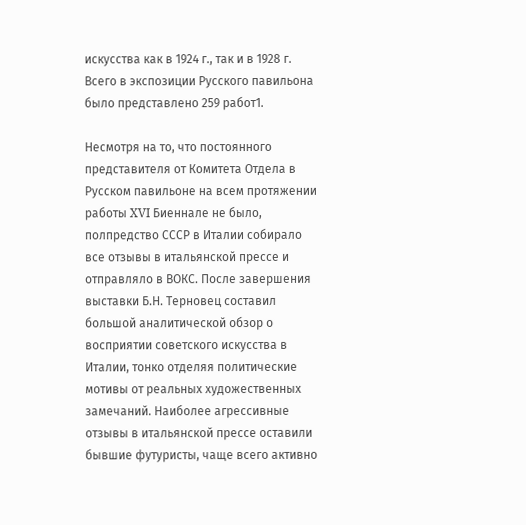искусства как в 1924 г., так и в 1928 г. Всего в экспозиции Русского павильона было представлено 259 работ1.

Несмотря на то, что постоянного представителя от Комитета Отдела в Русском павильоне на всем протяжении работы XVI Биеннале не было, полпредство СССР в Италии собирало все отзывы в итальянской прессе и отправляло в ВОКС. После завершения выставки Б.Н. Терновец составил большой аналитической обзор о восприятии советского искусства в Италии, тонко отделяя политические мотивы от реальных художественных замечаний. Наиболее агрессивные отзывы в итальянской прессе оставили бывшие футуристы, чаще всего активно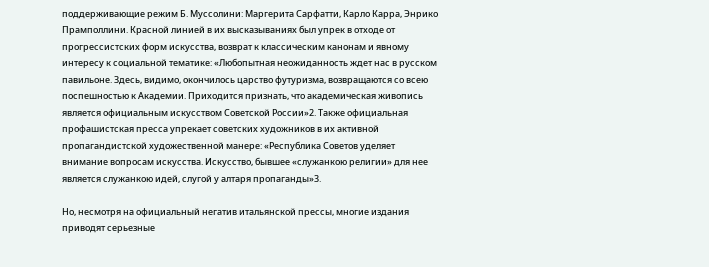поддерживающие режим Б. Муссолини: Маргерита Сарфатти, Карло Карра, Энрико Прамполлини. Красной линией в их высказываниях был упрек в отходе от прогрессистских форм искусства, возврат к классическим канонам и явному интересу к социальной тематике: «Любопытная неожиданность ждет нас в русском павильоне. Здесь, видимо, окончилось царство футуризма, возвращаются со всею поспешностью к Академии. Приходится признать, что академическая живопись является официальным искусством Советской России»2. Также официальная профашистская пресса упрекает советских художников в их активной пропагандистской художественной манере: «Республика Советов уделяет внимание вопросам искусства. Искусство, бывшее «служанкою религии» для нее является служанкою идей, слугой у алтаря пропаганды»3.

Но, несмотря на официальный негатив итальянской прессы, многие издания приводят серьезные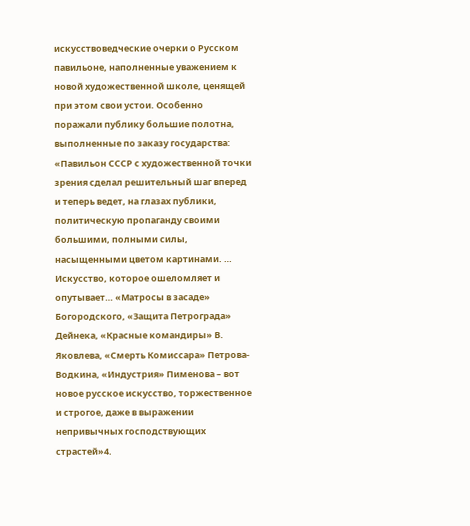искусствоведческие очерки о Русском павильоне, наполненные уважением к новой художественной школе, ценящей при этом свои устои. Особенно поражали публику большие полотна, выполненные по заказу государства: «Павильон СССР с художественной точки зрения сделал решительный шаг вперед и теперь ведет, на глазах публики, политическую пропаганду своими большими, полными силы, насыщенными цветом картинами. … Искусство, которое ошеломляет и опутывает… «Матросы в засаде» Богородского, «Защита Петрограда» Дейнека, «Красные командиры» В. Яковлева, «Смерть Комиссара» Петрова-Водкина, «Индустрия» Пименова – вот новое русское искусство, торжественное и строгое, даже в выражении непривычных господствующих страстей»4.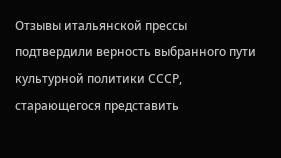Отзывы итальянской прессы подтвердили верность выбранного пути культурной политики СССР, старающегося представить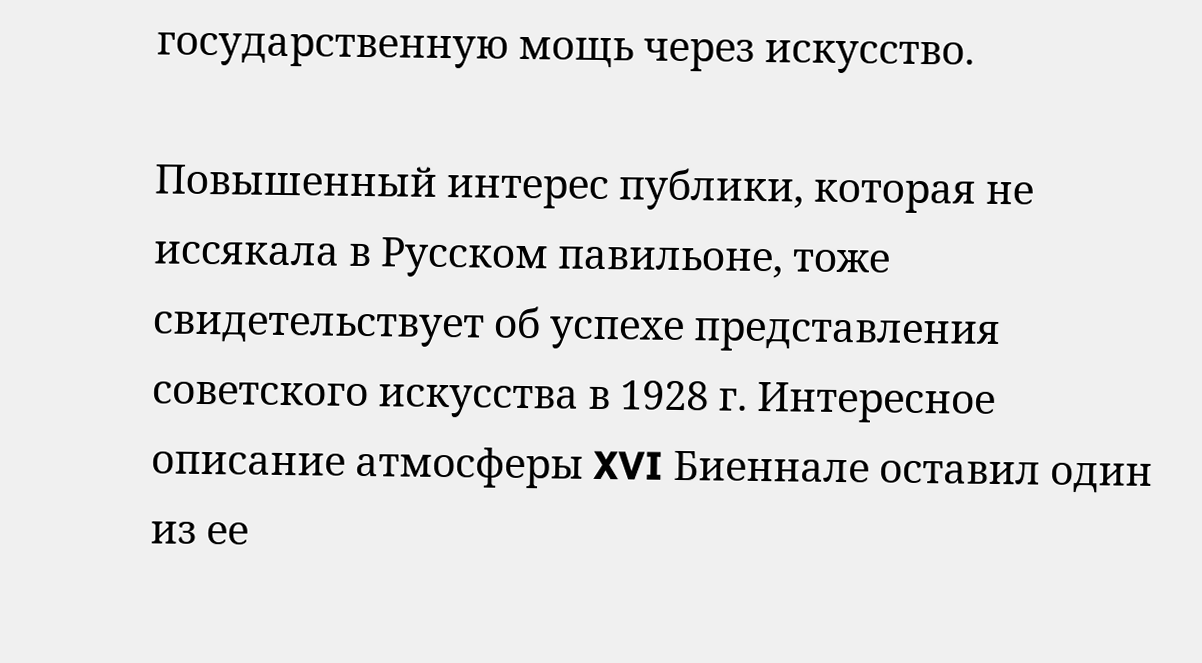государственную мощь через искусство.

Повышенный интерес публики, которая не иссякала в Русском павильоне, тоже свидетельствует об успехе представления советского искусства в 1928 г. Интересное описание атмосферы XVI Биеннале оставил один из ее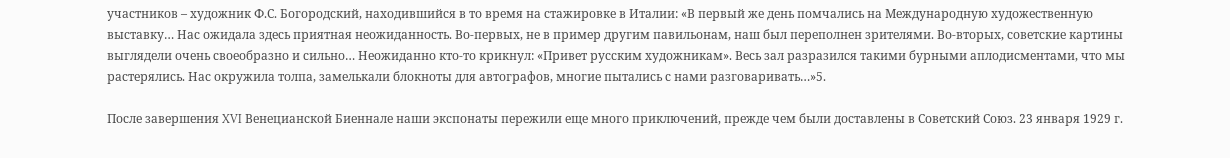участников – художник Ф.С. Богородский, находившийся в то время на стажировке в Италии: «В первый же день помчались на Международную художественную выставку… Нас ожидала здесь приятная неожиданность. Во-первых, не в пример другим павильонам, наш был переполнен зрителями. Во-вторых, советские картины выглядели очень своеобразно и сильно… Неожиданно кто-то крикнул: «Привет русским художникам». Весь зал разразился такими бурными аплодисментами, что мы растерялись. Нас окружила толпа, замелькали блокноты для автографов, многие пытались с нами разговаривать…»5.

После завершения XVI Венецианской Биеннале наши экспонаты пережили еще много приключений, прежде чем были доставлены в Советский Союз. 23 января 1929 г.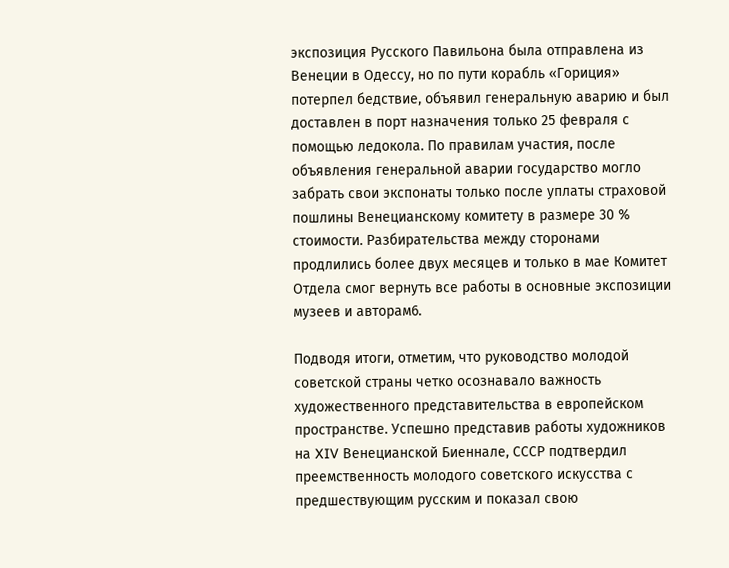экспозиция Русского Павильона была отправлена из Венеции в Одессу, но по пути корабль «Гориция» потерпел бедствие, объявил генеральную аварию и был доставлен в порт назначения только 25 февраля с помощью ледокола. По правилам участия, после объявления генеральной аварии государство могло забрать свои экспонаты только после уплаты страховой пошлины Венецианскому комитету в размере 30 % стоимости. Разбирательства между сторонами продлились более двух месяцев и только в мае Комитет Отдела смог вернуть все работы в основные экспозиции музеев и авторам6.

Подводя итоги, отметим, что руководство молодой советской страны четко осознавало важность художественного представительства в европейском пространстве. Успешно представив работы художников на XIV Венецианской Биеннале, СССР подтвердил преемственность молодого советского искусства с предшествующим русским и показал свою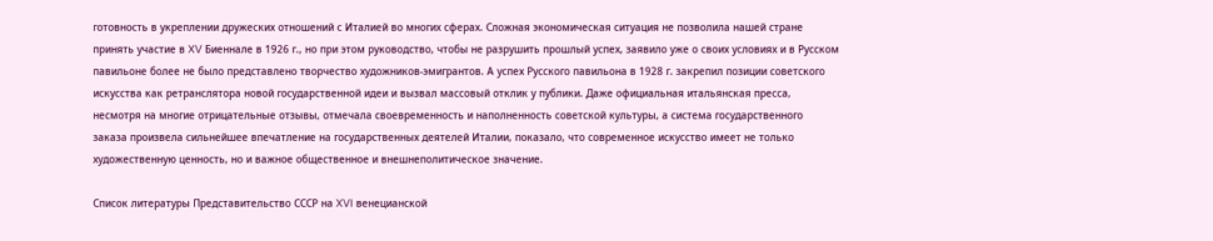готовность в укреплении дружеских отношений с Италией во многих сферах. Сложная экономическая ситуация не позволила нашей стране принять участие в XV Биеннале в 1926 г., но при этом руководство, чтобы не разрушить прошлый успех, заявило уже о своих условиях и в Русском павильоне более не было представлено творчество художников-эмигрантов. А успех Русского павильона в 1928 г. закрепил позиции советского искусства как ретранслятора новой государственной идеи и вызвал массовый отклик у публики. Даже официальная итальянская пресса, несмотря на многие отрицательные отзывы, отмечала своевременность и наполненность советской культуры, а система государственного заказа произвела сильнейшее впечатление на государственных деятелей Италии, показало, что современное искусство имеет не только художественную ценность, но и важное общественное и внешнеполитическое значение.

Список литературы Представительство СССР на XVI венецианской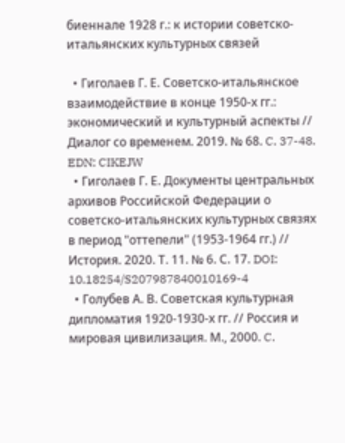биеннале 1928 г.: к истории советско-итальянских культурных связей

  • Гиголаев Г. Е. Советско-итальянское взаимодействие в конце 1950-х гг.: экономический и культурный аспекты // Диалог со временем. 2019. № 68. C. 37-48. EDN: CIKEJW
  • Гиголаев Г. Е. Документы центральных архивов Российской Федерации о советско-итальянских культурных связях в период "оттепели" (1953-1964 гг.) // История. 2020. Т. 11. № 6. С. 17. DOI: 10.18254/S207987840010169-4
  • Голубев А. В. Советская культурная дипломатия 1920-1930-х гг. // Россия и мировая цивилизация. М., 2000. C.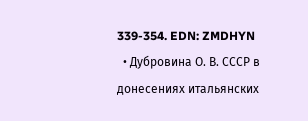339-354. EDN: ZMDHYN
  • Дубровина О. В. СССР в донесениях итальянских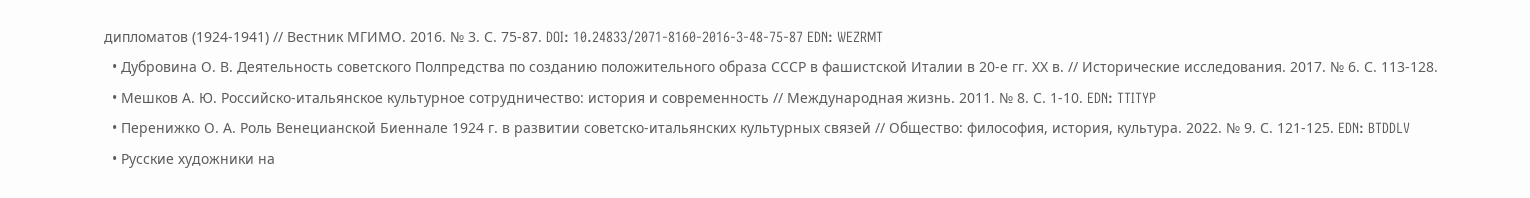дипломатов (1924-1941) // Вестник МГИМО. 2016. № 3. С. 75-87. DOI: 10.24833/2071-8160-2016-3-48-75-87 EDN: WEZRMT
  • Дубровина О. В. Деятельность советского Полпредства по созданию положительного образа СССР в фашистской Италии в 20-е гг. ХХ в. // Исторические исследования. 2017. № 6. С. 113-128.
  • Мешков А. Ю. Российско-итальянское культурное сотрудничество: история и современность // Международная жизнь. 2011. № 8. С. 1-10. EDN: TTITYP
  • Перенижко О. А. Роль Венецианской Биеннале 1924 г. в развитии советско-итальянских культурных связей // Общество: философия, история, культура. 2022. № 9. С. 121-125. EDN: BTDDLV
  • Русские художники на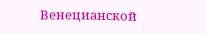Венецианской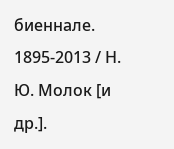биеннале. 1895-2013 / Н. Ю. Молок [и др.].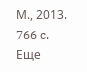М., 2013. 766 c.
Еще